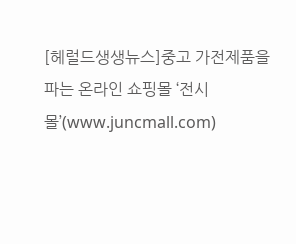[헤럴드생생뉴스]중고 가전제품을 파는 온라인 쇼핑몰 ‘전시몰’(www.juncmall.com)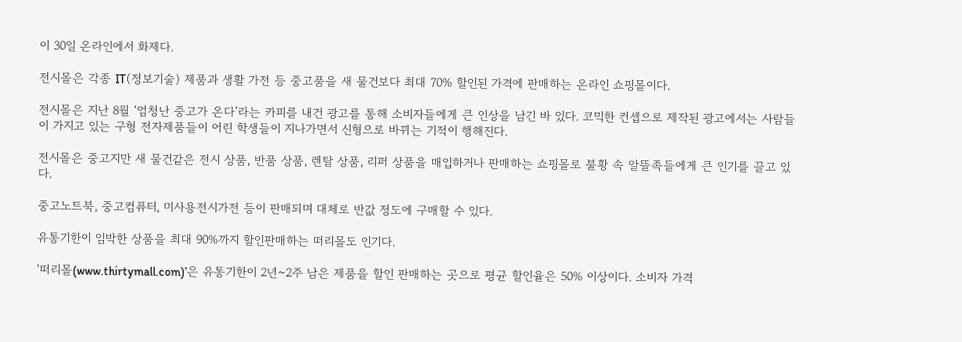이 30일 온라인에서 화제다.

전시몰은 각종 IT(정보기술) 제품과 생활 가전 등 중고품을 새 물건보다 최대 70% 할인된 가격에 판매하는 온라인 쇼핑몰이다.

전시몰은 지난 8월 ‘엄청난 중고가 온다’라는 카피를 내건 광고를 통해 소비자들에게 큰 인상을 남긴 바 있다. 코믹한 컨셉으로 제작된 광고에서는 사람들이 가지고 있는 구형 전자제품들이 어린 학생들이 지나가면서 신형으로 바뀌는 기적이 행해진다.

전시몰은 중고지만 새 물건같은 전시 상품, 반품 상품, 렌탈 상품, 리퍼 상품을 매입하거나 판매하는 쇼핑몰로 불황 속 알뜰족들에게 큰 인기를 끌고 있다.

중고노트북, 중고컴퓨터, 미사용전시가전 등이 판매되며 대체로 반값 정도에 구매할 수 있다.

유통기한이 임박한 상품을 최대 90%까지 할인판매하는 떠리몰도 인기다.

‘떠리몰(www.thirtymall.com)’은 유통기한이 2년~2주 남은 제품을 할인 판매하는 곳으로 평균 할인율은 50% 이상이다. 소비자 가격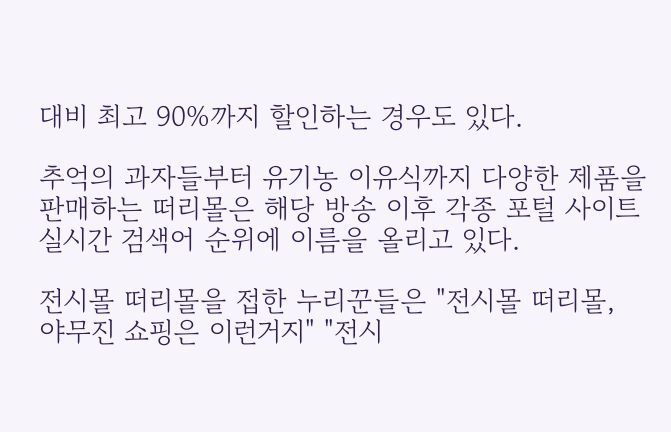대비 최고 90%까지 할인하는 경우도 있다.

추억의 과자들부터 유기농 이유식까지 다양한 제품을 판매하는 떠리몰은 해당 방송 이후 각종 포털 사이트 실시간 검색어 순위에 이름을 올리고 있다.

전시몰 떠리몰을 접한 누리꾼들은 "전시몰 떠리몰, 야무진 쇼핑은 이런거지" "전시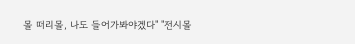몰 떠리몰, 나도 들어가봐야겠다" "전시몰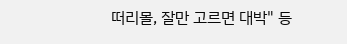떠리몰, 잘만 고르면 대박" 등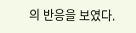의 반응을 보였다.